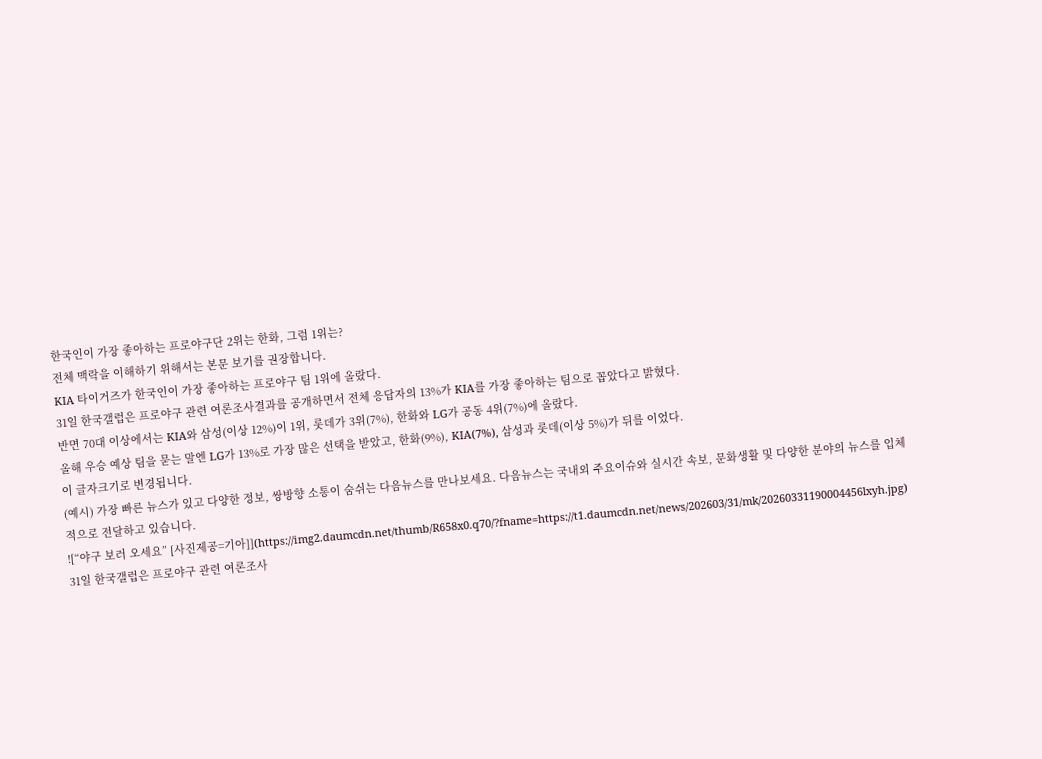한국인이 가장 좋아하는 프로야구단 2위는 한화, 그럼 1위는?
전체 맥락을 이해하기 위해서는 본문 보기를 권장합니다.
KIA 타이거즈가 한국인이 가장 좋아하는 프로야구 팀 1위에 올랐다.
31일 한국갤럽은 프로야구 관련 여론조사결과를 공개하면서 전체 응답자의 13%가 KIA를 가장 좋아하는 팀으로 꼽았다고 밝혔다.
반면 70대 이상에서는 KIA와 삼성(이상 12%)이 1위, 롯데가 3위(7%), 한화와 LG가 공동 4위(7%)에 올랐다.
올해 우승 예상 팀을 묻는 말엔 LG가 13%로 가장 많은 선택을 받았고, 한화(9%), KIA(7%), 삼성과 롯데(이상 5%)가 뒤를 이었다.
이 글자크기로 변경됩니다.
(예시) 가장 빠른 뉴스가 있고 다양한 정보, 쌍방향 소통이 숨쉬는 다음뉴스를 만나보세요. 다음뉴스는 국내외 주요이슈와 실시간 속보, 문화생활 및 다양한 분야의 뉴스를 입체적으로 전달하고 있습니다.
![“야구 보러 오세요” [사진제공=기아]](https://img2.daumcdn.net/thumb/R658x0.q70/?fname=https://t1.daumcdn.net/news/202603/31/mk/20260331190004456lxyh.jpg)
31일 한국갤럽은 프로야구 관련 여론조사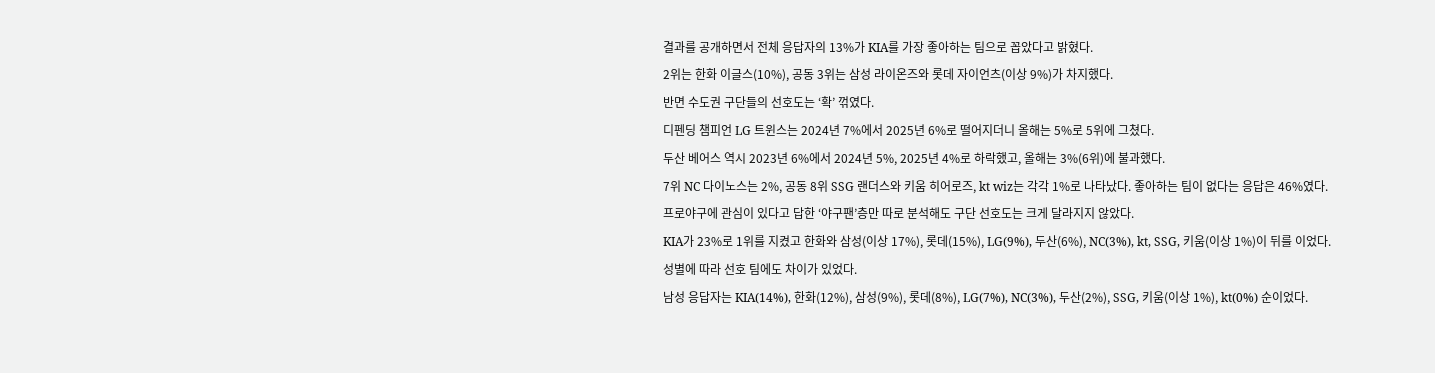결과를 공개하면서 전체 응답자의 13%가 KIA를 가장 좋아하는 팀으로 꼽았다고 밝혔다.
2위는 한화 이글스(10%), 공동 3위는 삼성 라이온즈와 롯데 자이언츠(이상 9%)가 차지했다.
반면 수도권 구단들의 선호도는 ‘확’ 꺾였다.
디펜딩 챔피언 LG 트윈스는 2024년 7%에서 2025년 6%로 떨어지더니 올해는 5%로 5위에 그쳤다.
두산 베어스 역시 2023년 6%에서 2024년 5%, 2025년 4%로 하락했고, 올해는 3%(6위)에 불과했다.
7위 NC 다이노스는 2%, 공동 8위 SSG 랜더스와 키움 히어로즈, kt wiz는 각각 1%로 나타났다. 좋아하는 팀이 없다는 응답은 46%였다.
프로야구에 관심이 있다고 답한 ‘야구팬’층만 따로 분석해도 구단 선호도는 크게 달라지지 않았다.
KIA가 23%로 1위를 지켰고 한화와 삼성(이상 17%), 롯데(15%), LG(9%), 두산(6%), NC(3%), kt, SSG, 키움(이상 1%)이 뒤를 이었다.
성별에 따라 선호 팀에도 차이가 있었다.
남성 응답자는 KIA(14%), 한화(12%), 삼성(9%), 롯데(8%), LG(7%), NC(3%), 두산(2%), SSG, 키움(이상 1%), kt(0%) 순이었다.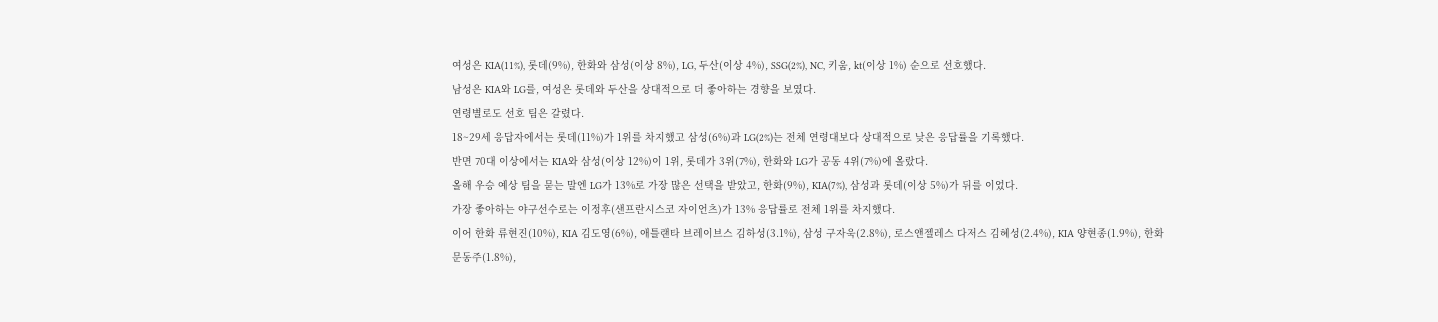여성은 KIA(11%), 롯데(9%), 한화와 삼성(이상 8%), LG, 두산(이상 4%), SSG(2%), NC, 키움, kt(이상 1%) 순으로 선호했다.
남성은 KIA와 LG를, 여성은 롯데와 두산을 상대적으로 더 좋아하는 경향을 보였다.
연령별로도 선호 팀은 갈렸다.
18~29세 응답자에서는 롯데(11%)가 1위를 차지했고 삼성(6%)과 LG(2%)는 전체 연령대보다 상대적으로 낮은 응답률을 기록했다.
반면 70대 이상에서는 KIA와 삼성(이상 12%)이 1위, 롯데가 3위(7%), 한화와 LG가 공동 4위(7%)에 올랐다.
올해 우승 예상 팀을 묻는 말엔 LG가 13%로 가장 많은 선택을 받았고, 한화(9%), KIA(7%), 삼성과 롯데(이상 5%)가 뒤를 이었다.
가장 좋아하는 야구선수로는 이정후(샌프란시스코 자이언츠)가 13% 응답률로 전체 1위를 차지했다.
이어 한화 류현진(10%), KIA 김도영(6%), 애틀랜타 브레이브스 김하성(3.1%), 삼성 구자욱(2.8%), 로스앤젤레스 다저스 김혜성(2.4%), KIA 양현종(1.9%), 한화 문동주(1.8%),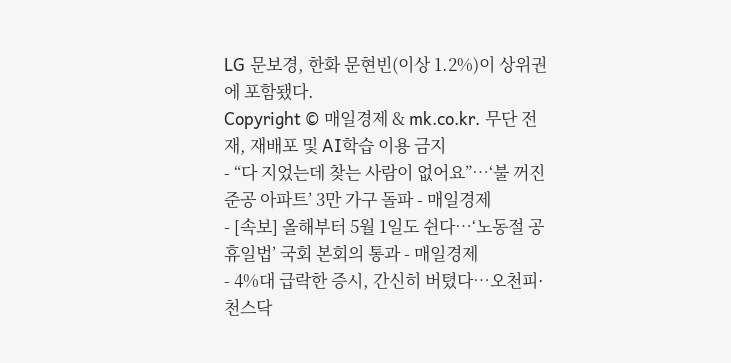LG 문보경, 한화 문현빈(이상 1.2%)이 상위권에 포함됐다.
Copyright © 매일경제 & mk.co.kr. 무단 전재, 재배포 및 AI학습 이용 금지
- “다 지었는데 찾는 사람이 없어요”…‘불 꺼진 준공 아파트’ 3만 가구 돌파 - 매일경제
- [속보] 올해부터 5월 1일도 쉰다…‘노동절 공휴일법’ 국회 본회의 통과 - 매일경제
- 4%대 급락한 증시, 간신히 버텼다…오천피·천스닥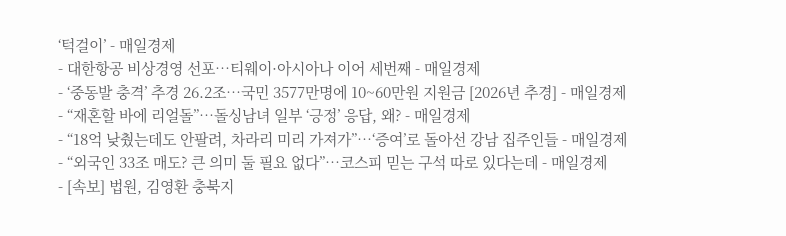‘턱걸이’ - 매일경제
- 대한항공 비상경영 선포…티웨이·아시아나 이어 세번째 - 매일경제
- ‘중동발 충격’ 추경 26.2조…국민 3577만명에 10~60만원 지원금 [2026년 추경] - 매일경제
- “재혼할 바에 리얼돌”…돌싱남녀 일부 ‘긍정’ 응답, 왜? - 매일경제
- “18억 낮췄는데도 안팔려, 차라리 미리 가져가”…‘증여’로 돌아선 강남 집주인들 - 매일경제
- “외국인 33조 매도? 큰 의미 둘 필요 없다”…코스피 믿는 구석 따로 있다는데 - 매일경제
- [속보] 법원, 김영환 충북지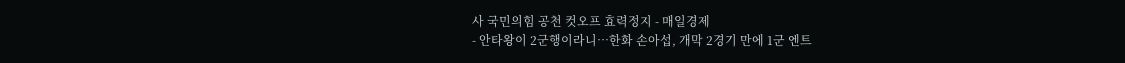사 국민의힘 공천 컷오프 효력정지 - 매일경제
- 안타왕이 2군행이라니…한화 손아섭, 개막 2경기 만에 1군 엔트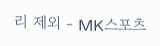리 제외 - MK스포츠